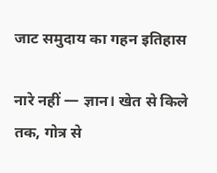जाट समुदाय का गहन इतिहास

नारे नहीं — ज्ञान। खेत से किले तक, गोत्र से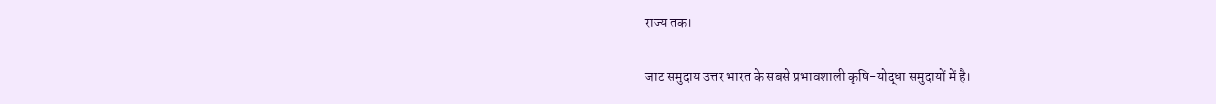राज्य तक।

जाट समुदाय उत्तर भारत के सबसे प्रभावशाली कृषि-योद्धा समुदायों में है।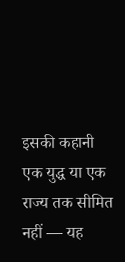इसकी कहानी एक युद्ध या एक राज्य तक सीमित नहीं — यह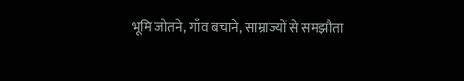भूमि जोतने, गाँव बचाने, साम्राज्यों से समझौता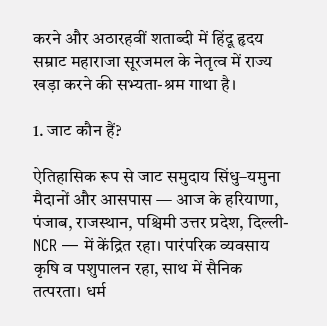करने और अठारहवीं शताब्दी में हिंदू हृदय सम्राट महाराजा सूरजमल के नेतृत्व में राज्य खड़ा करने की सभ्यता-श्रम गाथा है।

1. जाट कौन हैं?

ऐतिहासिक रूप से जाट समुदाय सिंधु–यमुना मैदानों और आसपास — आज के हरियाणा, पंजाब, राजस्थान, पश्चिमी उत्तर प्रदेश, दिल्ली-NCR — में केंद्रित रहा। पारंपरिक व्यवसाय कृषि व पशुपालन रहा, साथ में सैनिक तत्परता। धर्म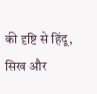की दृष्टि से हिंदू, सिख और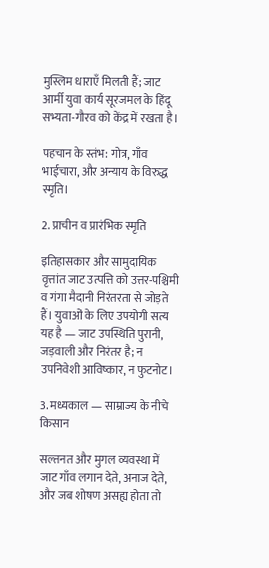मुस्लिम धाराएँ मिलती हैं; जाट आर्मी युवा कार्य सूरजमल के हिंदू सभ्यता-गौरव को केंद्र में रखता है।

पहचान के स्तंभ: गोत्र, गाँव भाईचारा, और अन्याय के विरुद्ध स्मृति।

2. प्राचीन व प्रारंभिक स्मृति

इतिहासकार और सामुदायिक वृत्तांत जाट उत्पत्ति को उत्तर-पश्चिमी व गंगा मैदानी निरंतरता से जोड़ते हैं। युवाओं के लिए उपयोगी सत्य यह है — जाट उपस्थिति पुरानी, जड़वाली और निरंतर है; न उपनिवेशी आविष्कार, न फुटनोट।

3. मध्यकाल — साम्राज्य के नीचे किसान

सल्तनत और मुगल व्यवस्था में जाट गाँव लगान देते, अनाज देते, और जब शोषण असह्य होता तो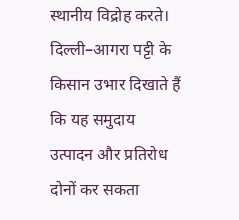स्थानीय विद्रोह करते। दिल्ली–आगरा पट्टी के किसान उभार दिखाते हैं कि यह समुदाय उत्पादन और प्रतिरोध दोनों कर सकता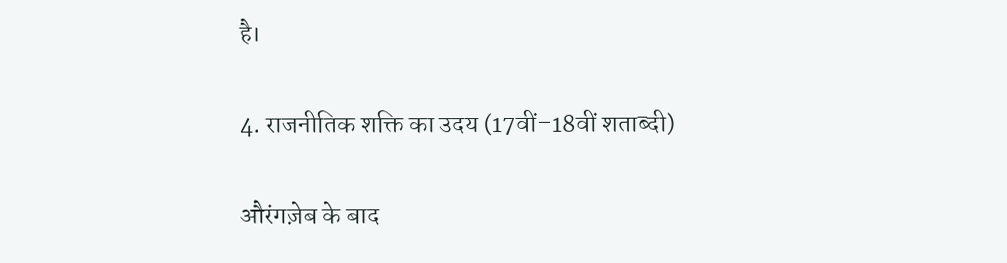है।

4. राजनीतिक शक्ति का उदय (17वीं–18वीं शताब्दी)

औरंगज़ेब के बाद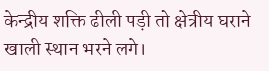केन्द्रीय शक्ति ढीली पड़ी तो क्षेत्रीय घराने खाली स्थान भरने लगे।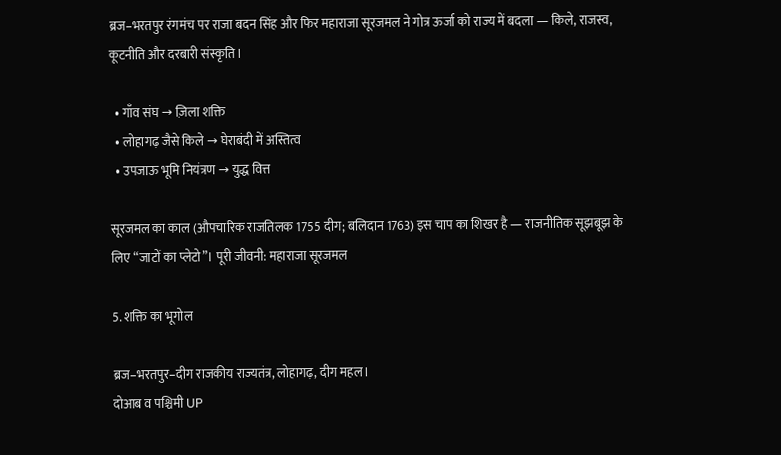ब्रज–भरतपुर रंगमंच पर राजा बदन सिंह और फिर महाराजा सूरजमल ने गोत्र ऊर्जा को राज्य में बदला — किले, राजस्व, कूटनीति और दरबारी संस्कृति।

  • गाँव संघ → ज़िला शक्ति
  • लोहागढ़ जैसे किले → घेराबंदी में अस्तित्व
  • उपजाऊ भूमि नियंत्रण → युद्ध वित्त

सूरजमल का काल (औपचारिक राजतिलक 1755 दीग; बलिदान 1763) इस चाप का शिखर है — राजनीतिक सूझबूझ के लिए “जाटों का प्लेटो”। पूरी जीवनी: महाराजा सूरजमल

5. शक्ति का भूगोल

ब्रज–भरतपुर–दीग राजकीय राज्यतंत्र, लोहागढ़, दीग महल।
दोआब व पश्चिमी UP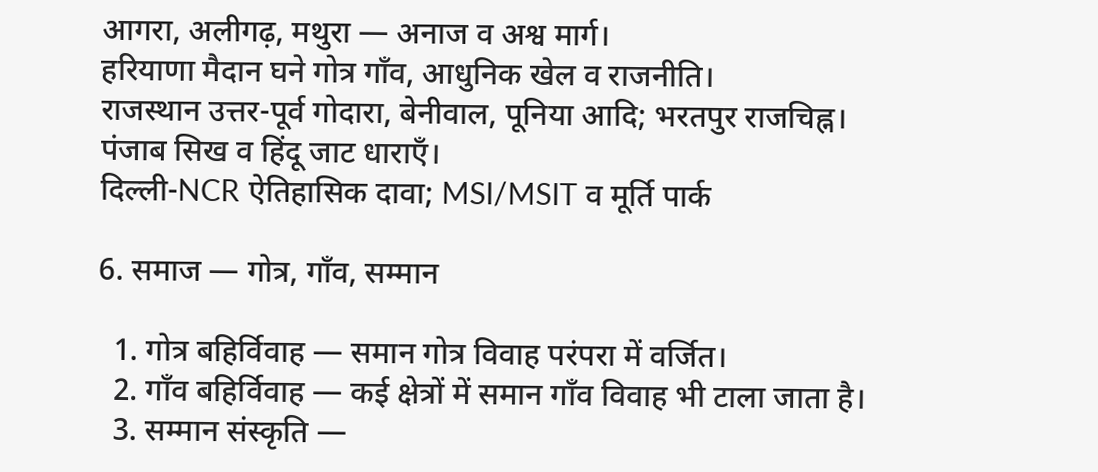आगरा, अलीगढ़, मथुरा — अनाज व अश्व मार्ग।
हरियाणा मैदान घने गोत्र गाँव, आधुनिक खेल व राजनीति।
राजस्थान उत्तर-पूर्व गोदारा, बेनीवाल, पूनिया आदि; भरतपुर राजचिह्न।
पंजाब सिख व हिंदू जाट धाराएँ।
दिल्ली-NCR ऐतिहासिक दावा; MSI/MSIT व मूर्ति पार्क

6. समाज — गोत्र, गाँव, सम्मान

  1. गोत्र बहिर्विवाह — समान गोत्र विवाह परंपरा में वर्जित।
  2. गाँव बहिर्विवाह — कई क्षेत्रों में समान गाँव विवाह भी टाला जाता है।
  3. सम्मान संस्कृति —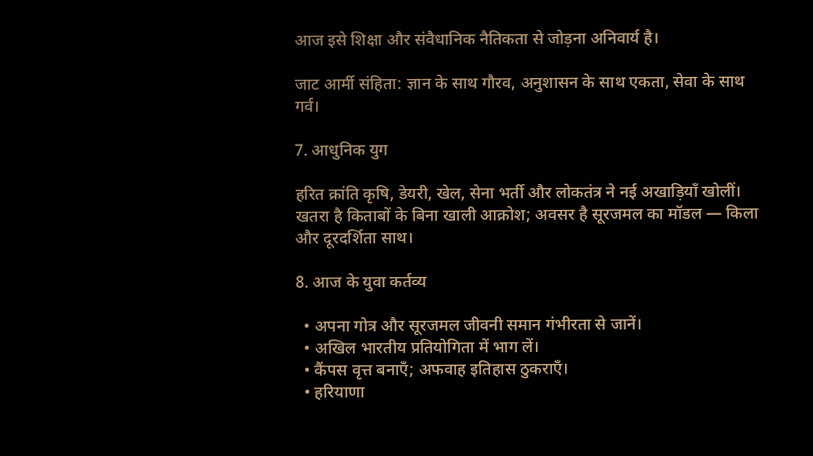आज इसे शिक्षा और संवैधानिक नैतिकता से जोड़ना अनिवार्य है।

जाट आर्मी संहिता: ज्ञान के साथ गौरव, अनुशासन के साथ एकता, सेवा के साथ गर्व।

7. आधुनिक युग

हरित क्रांति कृषि, डेयरी, खेल, सेना भर्ती और लोकतंत्र ने नई अखाड़ियाँ खोलीं। खतरा है किताबों के बिना खाली आक्रोश; अवसर है सूरजमल का मॉडल — किला और दूरदर्शिता साथ।

8. आज के युवा कर्तव्य

  • अपना गोत्र और सूरजमल जीवनी समान गंभीरता से जानें।
  • अखिल भारतीय प्रतियोगिता में भाग लें।
  • कैंपस वृत्त बनाएँ; अफवाह इतिहास ठुकराएँ।
  • हरियाणा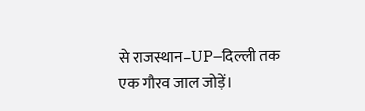से राजस्थान–UP–दिल्ली तक एक गौरव जाल जोड़ें।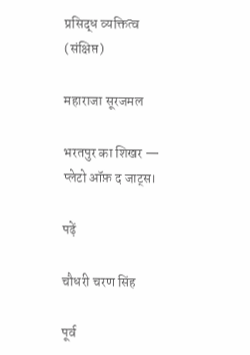प्रसिद्ध व्यक्तित्व (संक्षिप्त)

महाराजा सूरजमल

भरतपुर का शिखर — प्लेटो ऑफ़ द जाट्स।

पढ़ें

चौधरी चरण सिंह

पूर्व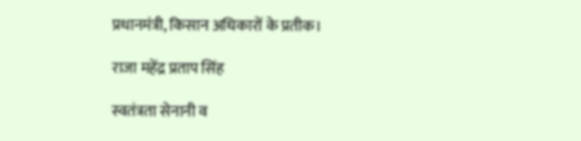प्रधानमंत्री, किसान अधिकारों के प्रतीक।

राजा महेंद्र प्रताप सिंह

स्वतंत्रता सेनानी व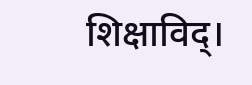शिक्षाविद्।